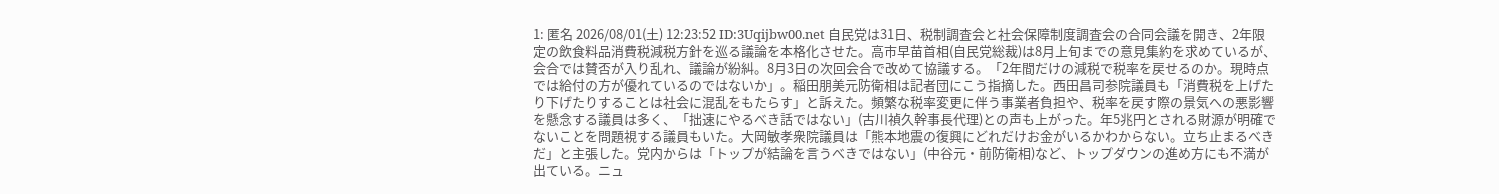1: 匿名 2026/08/01(土) 12:23:52 ID:3Uqijbw00.net 自民党は31日、税制調査会と社会保障制度調査会の合同会議を開き、2年限定の飲食料品消費税減税方針を巡る議論を本格化させた。高市早苗首相(自民党総裁)は8月上旬までの意見集約を求めているが、会合では賛否が入り乱れ、議論が紛糾。8月3日の次回会合で改めて協議する。「2年間だけの減税で税率を戻せるのか。現時点では給付の方が優れているのではないか」。稲田朋美元防衛相は記者団にこう指摘した。西田昌司参院議員も「消費税を上げたり下げたりすることは社会に混乱をもたらす」と訴えた。頻繁な税率変更に伴う事業者負担や、税率を戻す際の景気への悪影響を懸念する議員は多く、「拙速にやるべき話ではない」(古川禎久幹事長代理)との声も上がった。年5兆円とされる財源が明確でないことを問題視する議員もいた。大岡敏孝衆院議員は「熊本地震の復興にどれだけお金がいるかわからない。立ち止まるべきだ」と主張した。党内からは「トップが結論を言うべきではない」(中谷元・前防衛相)など、トップダウンの進め方にも不満が出ている。ニュ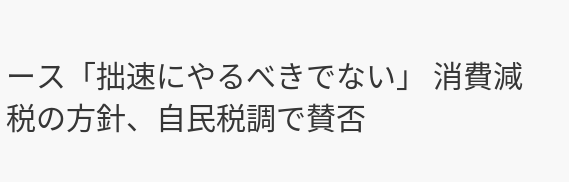ース「拙速にやるべきでない」 消費減税の方針、自民税調で賛否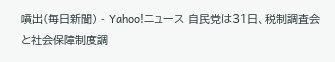噴出(毎日新聞) - Yahoo!ニュース 自民党は31日、税制調査会と社会保障制度調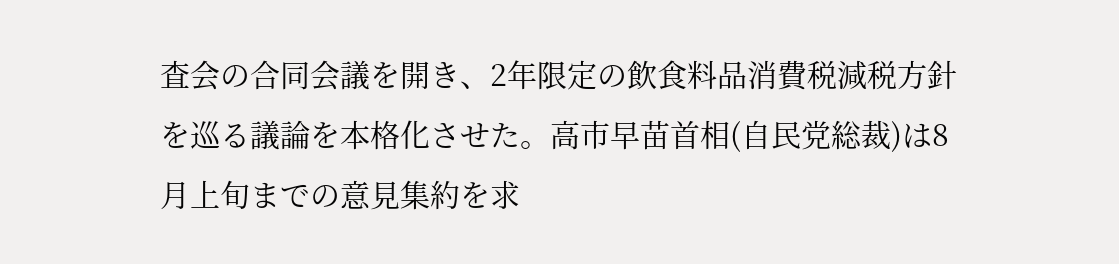査会の合同会議を開き、2年限定の飲食料品消費税減税方針を巡る議論を本格化させた。高市早苗首相(自民党総裁)は8月上旬までの意見集約を求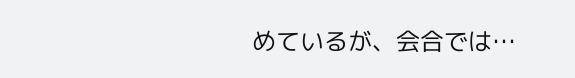めているが、会合では…